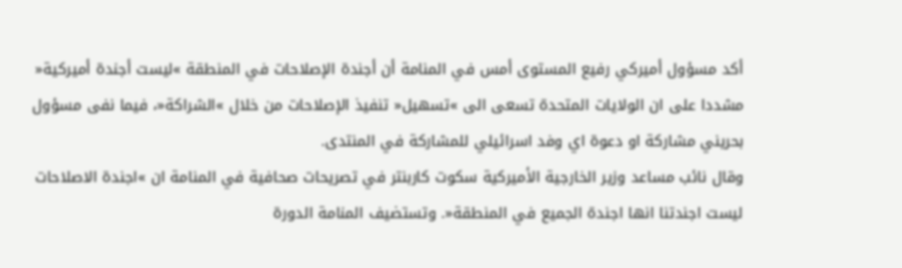أكد مسؤول أميركي رفيع المستوى أمس في المنامة أن أجندة الإصلاحات في المنطقة »ليست أجندة أميركية« مشددا على ان الولايات المتحدة تسعى الى »تسهيل« تنفيذ الإصلاحات من خلال »الشراكة«، فيما نفى مسؤول بحريني مشاركة او دعوة اي وفد اسرائيلي للمشاركة في المنتدى.
وقال نائب مساعد وزير الخارجية الأميركية سكوت كاربنتر في تصريحات صحافية في المنامة ان »اجندة الاصلاحات ليست اجندتنا انها اجندة الجميع في المنطقة«. وتستضيف المنامة الدورة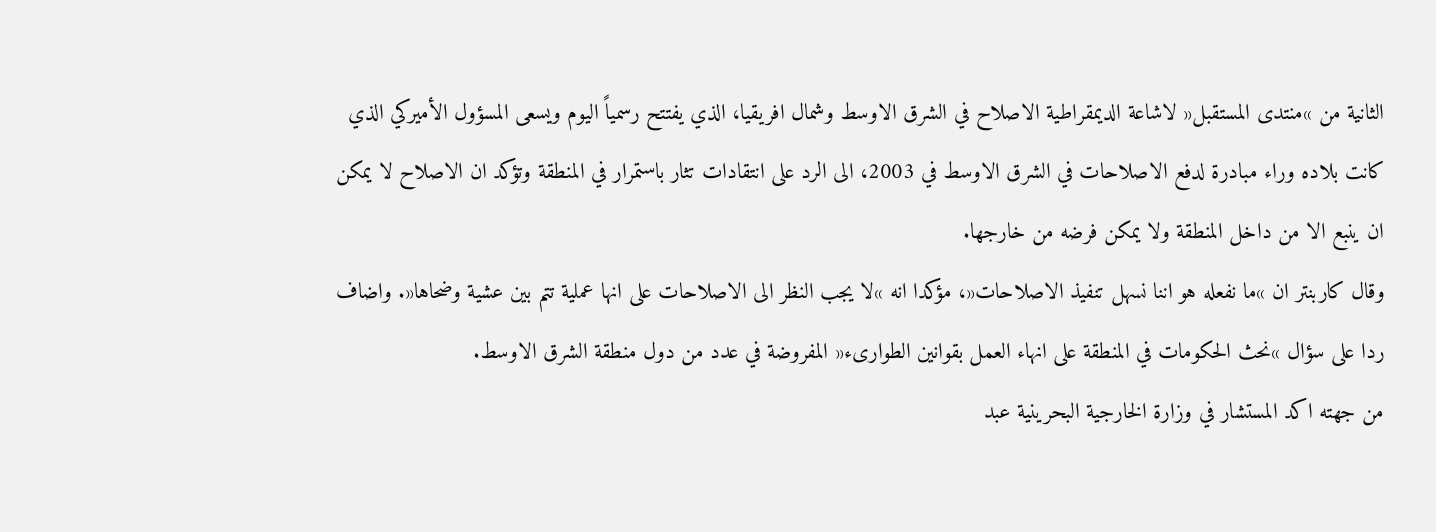الثانية من »منتدى المستقبل« لاشاعة الديمقراطية الاصلاح في الشرق الاوسط وشمال افريقيا، الذي يفتتح رسمياً اليوم ويسعى المسؤول الأميركي الذي كانت بلاده وراء مبادرة لدفع الاصلاحات في الشرق الاوسط في 2003، الى الرد على انتقادات تثار باستمرار في المنطقة وتؤكد ان الاصلاح لا يمكن ان ينبع الا من داخل المنطقة ولا يمكن فرضه من خارجها.
وقال كاربنتر ان »ما نفعله هو اننا نسهل تنفيذ الاصلاحات«، مؤكدا انه »لا يجب النظر الى الاصلاحات على انها عملية تتم بين عشية وضحاها«. واضاف ردا على سؤال »نحث الحكومات في المنطقة على انهاء العمل بقوانين الطوارىء« المفروضة في عدد من دول منطقة الشرق الاوسط.
من جهته اكد المستشار في وزارة الخارجية البحرينية عبد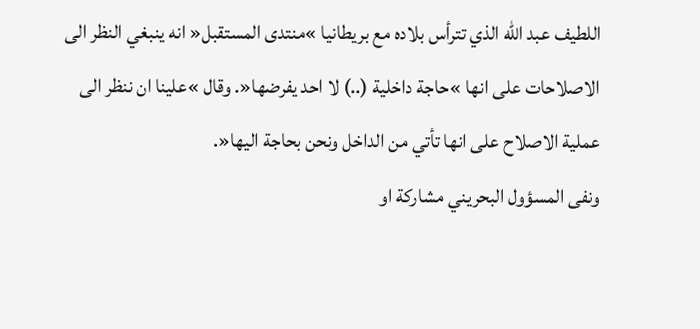اللطيف عبد الله الذي تترأس بلاده مع بريطانيا »منتدى المستقبل« انه ينبغي النظر الى الاصلاحات على انها »حاجة داخلية (..) لا احد يفرضها«. وقال »علينا ان ننظر الى عملية الاصلاح على انها تأتي من الداخل ونحن بحاجة اليها«.
ونفى المسؤول البحريني مشاركة او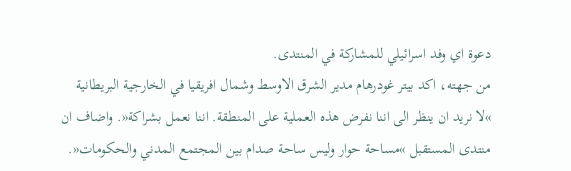دعوة اي وفد اسرائيلي للمشاركة في المنتدى.
من جهته، اكد بيتر غودرهام مدير الشرق الاوسط وشمال افريقيا في الخارجية البريطانية »لا نريد ان ينظر الى اننا نفرض هذه العملية على المنطقة. اننا نعمل بشراكة«. واضاف ان منتدى المستقبل »مساحة حوار وليس ساحة صدام بين المجتمع المدني والحكومات«.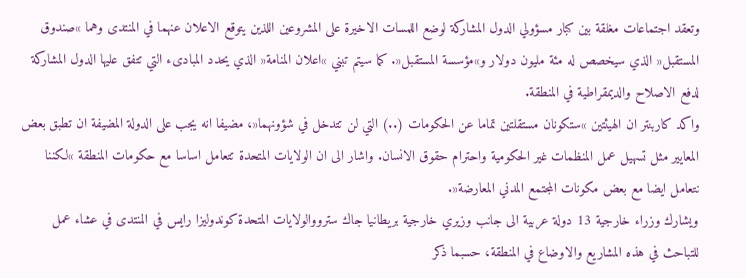وتعقد اجتماعات مغلقة بين كبار مسؤولي الدول المشاركة لوضع اللمسات الاخيرة على المشروعين اللذين يتوقع الاعلان عنهما في المنتدى وهما »صندوق المستقبل« الذي سيخصص له مئة مليون دولار و»مؤسسة المستقبل«. كما سيتم تبني »اعلان المنامة« الذي يحدد المبادىء التي تتفق عليها الدول المشاركة لدفع الاصلاح والديمقراطية في المنطقة.
واكد كاربنتر ان الهيئتين »ستكونان مستقلتين تماما عن الحكومات (..) التي لن تتدخل في شؤونهما«، مضيفا انه يجب على الدولة المضيفة ان تطبق بعض المعايير مثل تسهيل عمل المنظمات غير الحكومية واحترام حقوق الانسان. واشار الى ان الولايات المتحدة تتعامل اساسا مع حكومات المنطقة »لكننا نتعامل ايضا مع بعض مكونات المجتمع المدني المعارضة«.
ويشارك وزراء خارجية 13 دولة عربية الى جانب وزيري خارجية بريطانيا جاك سترووالولايات المتحدة كوندوليزا رايس في المنتدى في عشاء عمل للتباحث في هذه المشاريع والاوضاع في المنطقة، حسبما ذكر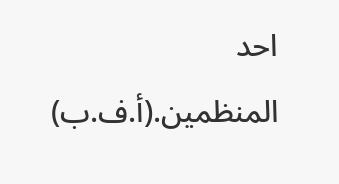احد المنظمين.(أ.ف.ب)